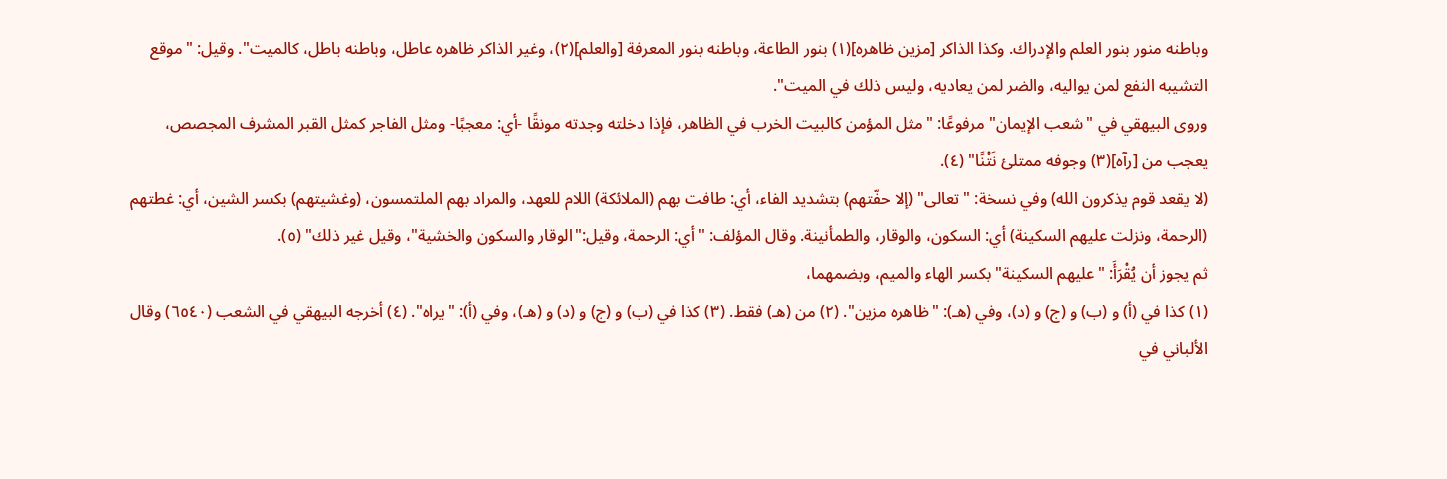وباطنه منور بنور العلم والإدراك. وكذا الذاكر [مزين ظاهره](١) بنور الطاعة، وباطنه بنور المعرفة [والعلم](٢)، وغير الذاكر ظاهره عاطل، وباطنه باطل، كالميت". وقيل: "موقع التشيبه النفع لمن يواليه، والضر لمن يعاديه، وليس ذلك في الميت".
وروى البيهقي في "شعب الإيمان" مرفوعًا: "مثل المؤمن كالبيت الخرب في الظاهر، فإذا دخلته وجدته مونقًا -أي: معجبًا- ومثل الفاجر كمثل القبر المشرف المجصص، يعجب من [رآه](٣) وجوفه ممتلئ نَتْنًا" (٤).
(لا يقعد قوم يذكرون الله) وفي نسخة: "تعالى" (إلا حفّتهم) بتشديد الفاء، أي: طافت بهم (الملائكة) اللام للعهد، والمراد بهم الملتمسون، (وغشيتهم) بكسر الشين، أي: غطتهم (الرحمة، ونزلت عليهم السكينة) أي: السكون، والوقار، والطمأنينة. وقال المؤلف: "أي: الرحمة، وقيل:"الوقار والسكون والخشية"، وقيل غير ذلك" (٥).
ثم يجوز أن يُقْرَأَ: "عليهم السكينة" بكسر الهاء والميم، وبضمهما،
(١) كذا في (أ) و (ب) و (ج) و (د)، وفي (هـ): "ظاهره مزين". (٢) من (هـ) فقط. (٣) كذا في (ب) و (ج) و (د) و (هـ)، وفي (أ): "يراه". (٤) أخرجه البيهقي في الشعب (٦٥٤٠) وقال الألباني في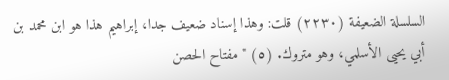السلسلة الضعيفة (٢٢٣٠) قلت: وهذا إسناد ضعيف جدا، إبراهيم هذا هو ابن محمد بن أبي يحيى الأسلمي، وهو متروك. (٥) "مفتاح الحصن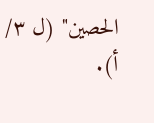الحصين" (ل ٣/ أ).